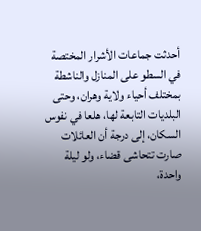أحدثت جماعات الأشرار المختصة في السطو على المنازل والناشطة بمختلف أحياء ولاية وهران، وحتى البلديات التابعة لها، هلعا في نفوس السكان، إلى درجة أن العائلات صارت تتحاشى قضاء، ولو ليلة واحدة،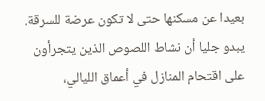بعيدا عن مسكنها حتى لا تكون عرضة للسرقة.
يبدو جليا أن نشاط اللصوص الذين يتجرأون على اقتحام المنازل في أعماق الليالي،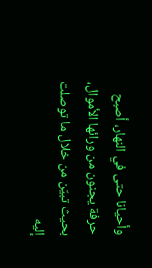وأحيانا حتى في النهار، أصبح حرفة يجنون من ورائها الأموال، بحيث تبيّن من خلال ما توصلت إليه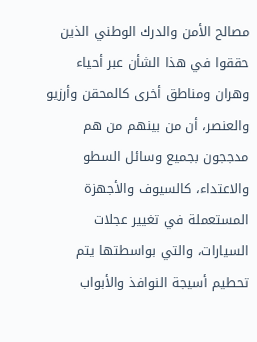مصالح الأمن والدرك الوطني الذين حققوا في هذا الشأن عبر أحياء وهران ومناطق أخرى كالمحقن وأرزيو والعنصر، أن من بينهم من هم مدججون بجميع وسائل السطو والاعتداء، كالسيوف والأجهزة المستعملة في تغيير عجلات السيارات، والتي بواسطتها يتم تحطيم أسيجة النوافذ والأبواب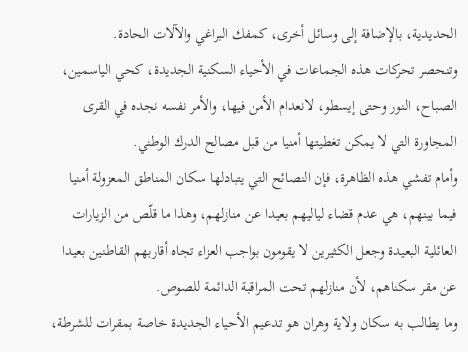الحديدية، بالإضافة إلى وسائل أخرى، كمفك البراغي والآلات الحادة.
وتنحصر تحركات هذه الجماعات في الأحياء السكنية الجديدة، كحي الياسمين، الصباح، النور وحتى إيسطو، لانعدام الأمن فيها، والأمر نفسه نجده في القرى المجاورة التي لا يمكن تغطيتها أمنيا من قبل مصالح الدرك الوطني.
وأمام تفشي هذه الظاهرة، فإن النصائح التي يتبادلها سكان المناطق المعزولة أمنيا فيما بينهم، هي عدم قضاء لياليهم بعيدا عن منازلهم، وهذا ما قلّص من الزيارات العائلية البعيدة وجعل الكثيرين لا يقومون بواجب العزاء تجاه أقاربهم القاطنين بعيدا عن مقر سكناهم، لأن منازلهم تحت المراقبة الدائمة للصوص.
وما يطالب به سكان ولاية وهران هو تدعيم الأحياء الجديدة خاصة بمقرات للشرطة،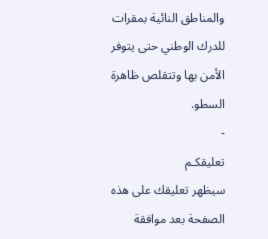والمناطق النائية بمقرات للدرك الوطني حتى يتوفر الأمن بها وتتقلص ظاهرة السطو.
-
تعليقكـم
سيظهر تعليقك على هذه الصفحة بعد موافقة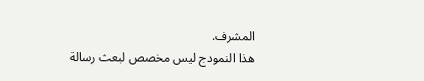المشرف.
هذا النمودج ليس مخصص لبعث رسالة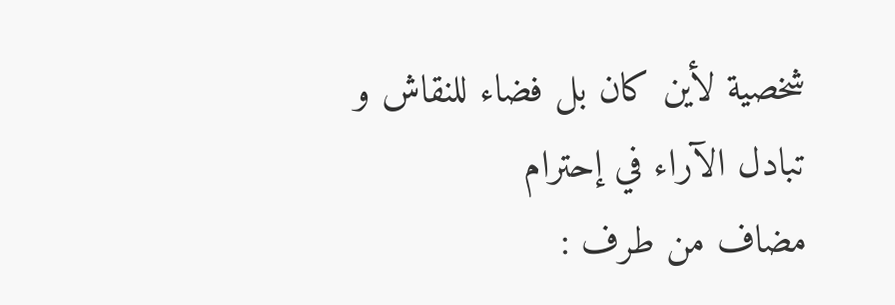شخصية لأين كان بل فضاء للنقاش و تبادل الآراء في إحترام
مضاف من طرف :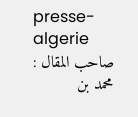presse-algerie
صاحب المقال : محمد بن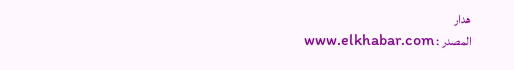هدار
المصدر : www.elkhabar.com